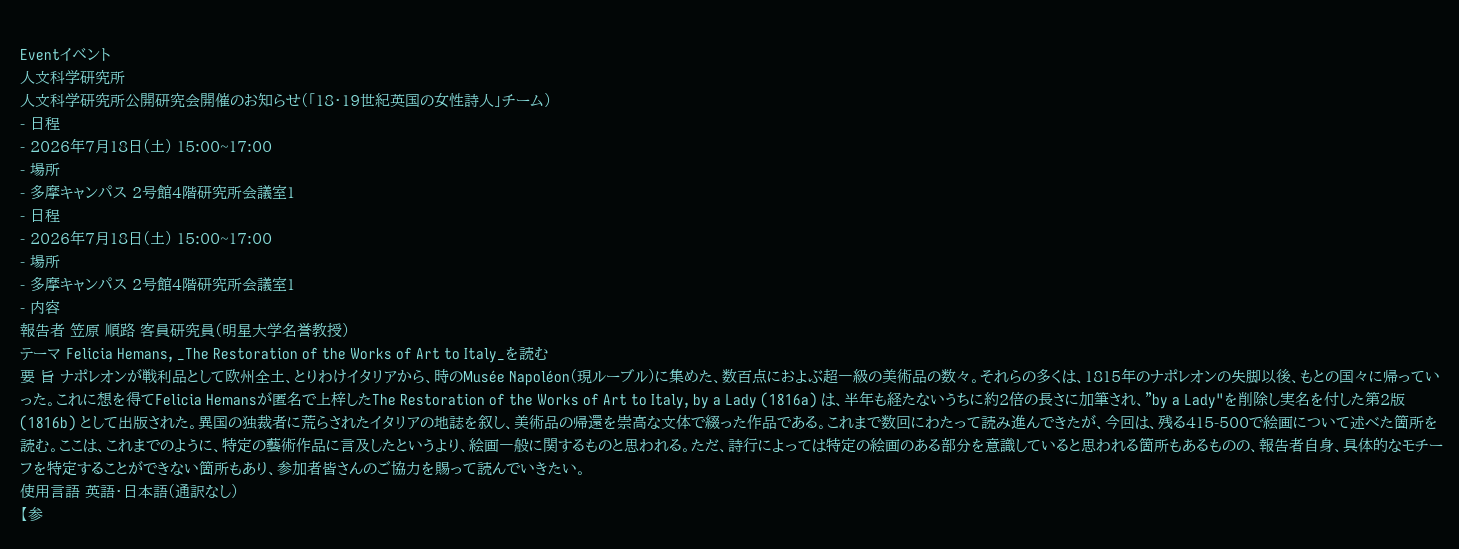Eventイベント
人文科学研究所
人文科学研究所公開研究会開催のお知らせ(「18・19世紀英国の女性詩人」チーム)
- 日程
- 2026年7月18日(土) 15:00~17:00
- 場所
- 多摩キャンパス 2号館4階研究所会議室1
- 日程
- 2026年7月18日(土) 15:00~17:00
- 場所
- 多摩キャンパス 2号館4階研究所会議室1
- 内容
報告者 笠原 順路 客員研究員(明星大学名誉教授)
テーマ Felicia Hemans, _The Restoration of the Works of Art to Italy_を読む
要 旨 ナポレオンが戦利品として欧州全土、とりわけイタリアから、時のMusée Napoléon(現ルーブル)に集めた、数百点におよぶ超一級の美術品の数々。それらの多くは、1815年のナポレオンの失脚以後、もとの国々に帰っていった。これに想を得てFelicia Hemansが匿名で上梓したThe Restoration of the Works of Art to Italy, by a Lady (1816a) は、半年も経たないうちに約2倍の長さに加筆され、"by a Lady"を削除し実名を付した第2版(1816b) として出版された。異国の独裁者に荒らされたイタリアの地誌を叙し、美術品の帰還を崇高な文体で綴った作品である。これまで数回にわたって読み進んできたが、今回は、残る415-500で絵画について述べた箇所を読む。ここは、これまでのように、特定の藝術作品に言及したというより、絵画一般に関するものと思われる。ただ、詩行によっては特定の絵画のある部分を意識していると思われる箇所もあるものの、報告者自身、具体的なモチーフを特定することができない箇所もあり、参加者皆さんのご協力を賜って読んでいきたい。
使用言語 英語・日本語(通訳なし)
【参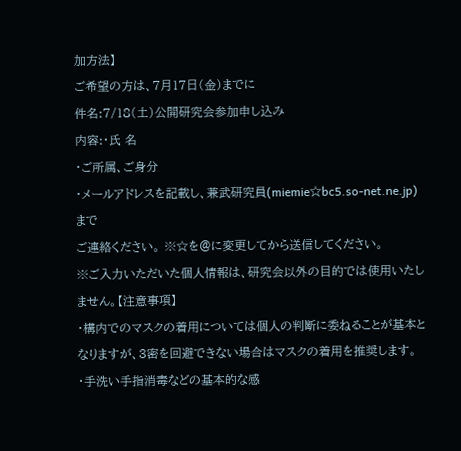加方法】
ご希望の方は、7月17日(金)までに
件名:7/18(土)公開研究会参加申し込み
内容:・氏 名
・ご所属、ご身分
・メールアドレスを記載し、兼武研究員(miemie☆bc5.so-net.ne.jp)
まで
ご連絡ください。 ※☆を@に変更してから送信してください。
※ご入力いただいた個人情報は、研究会以外の目的では使用いたしません。【注意事項】
・構内でのマスクの着用については個人の判断に委ねることが基本となりますが、3密を回避できない場合はマスクの着用を推奨します。
・手洗い手指消毒などの基本的な感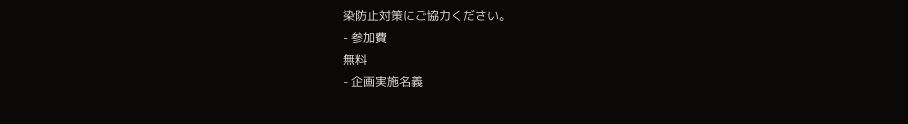染防止対策にご協力ください。
- 参加費
無料
- 企画実施名義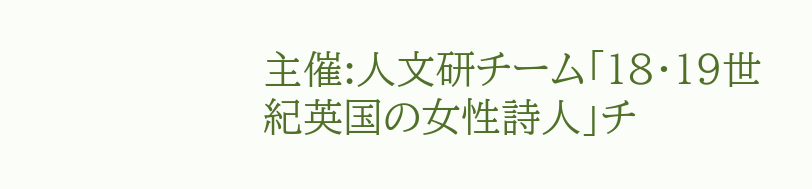主催:人文研チーム「18・19世紀英国の女性詩人」チ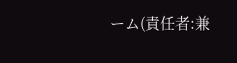ーム(責任者:兼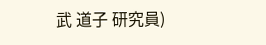武 道子 研究員)